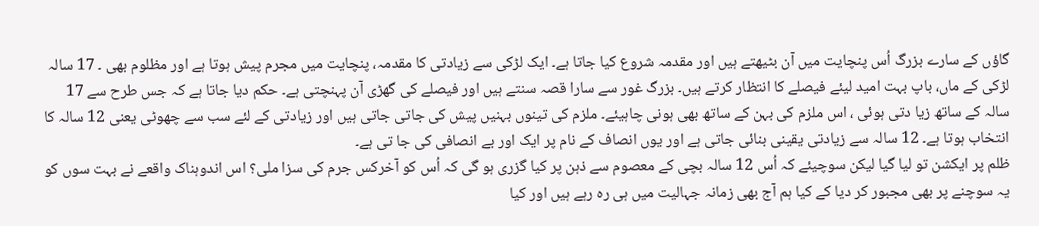گاؤں کے سارے بزرگ اُس پنچایت میں آن بٹیھتے ہیں اور مقدمہ شروع کیا جاتا ہے۔ ایک لڑکی سے زیادتی کا مقدمہ، پنچایت میں مجرم پیش ہوتا ہے اور مظلوم بھی ۔ 17 سالہ لڑکی کے ماں، باپ بہت امید لیئے فیصلے کا انتظار کرتے ہیں۔ بزرگ غور سے سارا قصہ سنتے ہیں اور فیصلے کی گھڑی آن پہنچتی ہے۔ حکم دیا جاتا ہے کہ جس طرح سے 17 سالہ کے ساتھ زیا دتی ہوئی ، اس ملزم کی بہن کے ساتھ بھی ہونی چاہیئے۔ ملزم کی تینوں بہنیں پیش کی جاتی جاتی ہیں اور زیادتی کے لئے سب سے چھوٹی یعنی 12 سالہ کا انتخاب ہوتا ہے۔ 12 سالہ سے زیادتی یقینی بنائی جاتی ہے اور یوں انصاف کے نام پر ایک اور بے انصافی کی جا تی ہے۔
ظلم پر ایکشن تو لیا گیا لیکن سوچیئے کہ اُس 12 سالہ بچی کے معصوم سے ذہن پر کیا گزری ہو گی کہ اُس کو آخرکس جرم کی سزا ملی؟ اس اندوہناک واقعے نے بہت سوں کو یہ سوچنے پر بھی مجبور کر دیا کے کیا ہم آج بھی زمانہ جہالیت میں ہی رہ رہے ہیں اور کیا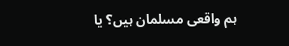ہم واقعی مسلمان ہیں؟ یا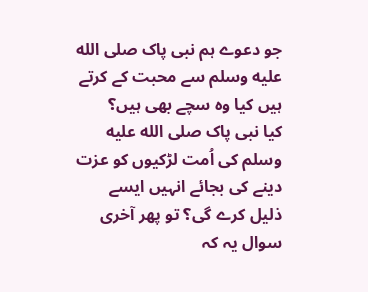جو دعوے ہم نبی پاک صلى الله عليه وسلم سے محبت کے کرتے ہیں کیا وہ سچے بھی ہیں؟
کیا نبی پاک صلى الله عليه وسلم کی اُمت لڑکیوں کو عزت دینے کی بجائے انہیں ایسے ذلیل کرے گی؟ تو پھر آخری سوال یہ کہ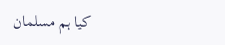کیا ہم مسلمان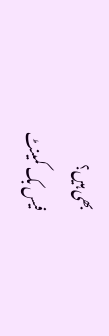بھی ہیں؟
فیس بک کمینٹ